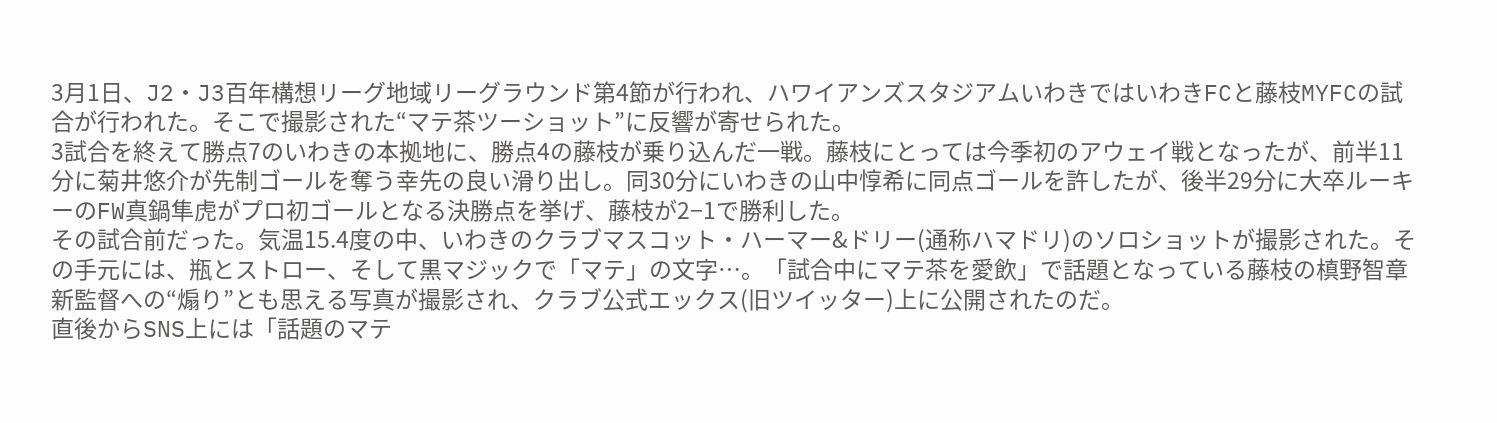3月1日、J2・J3百年構想リーグ地域リーグラウンド第4節が行われ、ハワイアンズスタジアムいわきではいわきFCと藤枝MYFCの試合が行われた。そこで撮影された“マテ茶ツーショット”に反響が寄せられた。
3試合を終えて勝点7のいわきの本拠地に、勝点4の藤枝が乗り込んだ一戦。藤枝にとっては今季初のアウェイ戦となったが、前半11分に菊井悠介が先制ゴールを奪う幸先の良い滑り出し。同30分にいわきの山中惇希に同点ゴールを許したが、後半29分に大卒ルーキーのFW真鍋隼虎がプロ初ゴールとなる決勝点を挙げ、藤枝が2−1で勝利した。
その試合前だった。気温15.4度の中、いわきのクラブマスコット・ハーマー&ドリー(通称ハマドリ)のソロショットが撮影された。その手元には、瓶とストロー、そして黒マジックで「マテ」の文字…。「試合中にマテ茶を愛飲」で話題となっている藤枝の槙野智章新監督への“煽り”とも思える写真が撮影され、クラブ公式エックス(旧ツイッター)上に公開されたのだ。
直後からSNS上には「話題のマテ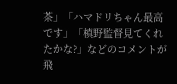茶」「ハマドリちゃん最高です」「槙野監督見てくれたかな?」などのコメントが飛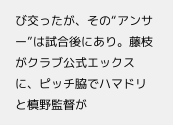び交ったが、その“アンサー”は試合後にあり。藤枝がクラブ公式エックスに、ピッチ脇でハマドリと槙野監督が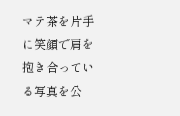マテ茶を片手に笑顔で肩を抱き合っている写真を公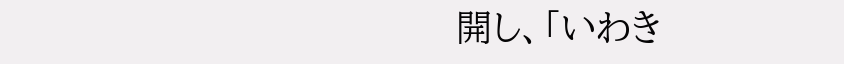開し、「いわき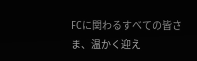FCに関わるすべての皆さま、温かく迎え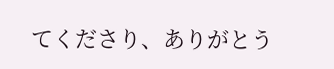てくださり、ありがとう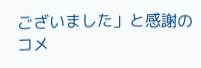ございました」と感謝のコメ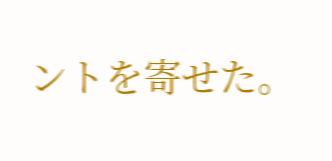ントを寄せた。